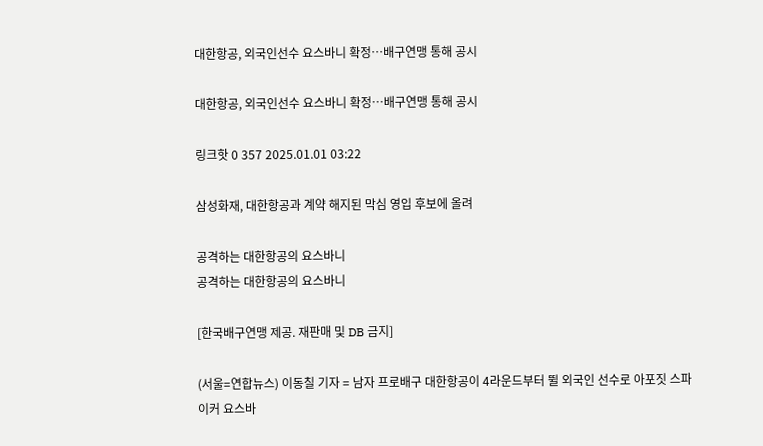대한항공, 외국인선수 요스바니 확정…배구연맹 통해 공시

대한항공, 외국인선수 요스바니 확정…배구연맹 통해 공시

링크핫 0 357 2025.01.01 03:22

삼성화재, 대한항공과 계약 해지된 막심 영입 후보에 올려

공격하는 대한항공의 요스바니
공격하는 대한항공의 요스바니

[한국배구연맹 제공. 재판매 및 DB 금지]

(서울=연합뉴스) 이동칠 기자 = 남자 프로배구 대한항공이 4라운드부터 뛸 외국인 선수로 아포짓 스파이커 요스바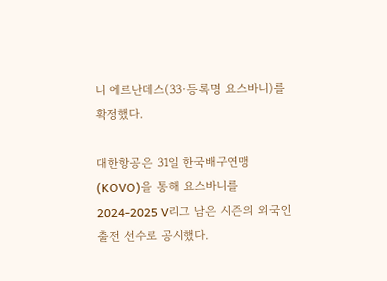니 에르난데스(33·등록명 요스바니)를 확정했다.

대한항공은 31일 한국배구연맹(KOVO)을 통해 요스바니를 2024-2025 V리그 남은 시즌의 외국인 출전 선수로 공시했다.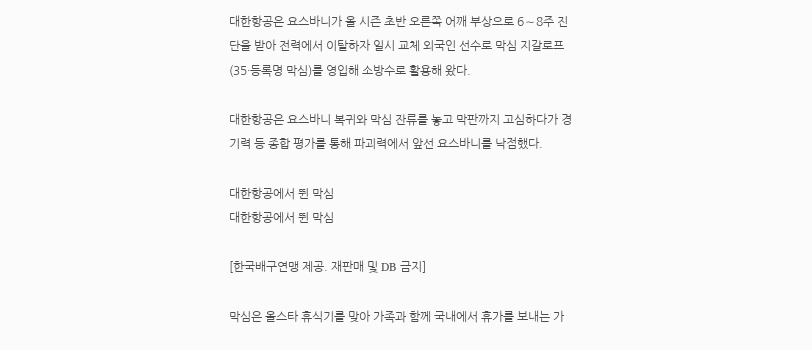대한항공은 요스바니가 올 시즌 초반 오른쪽 어깨 부상으로 6∼8주 진단을 받아 전력에서 이탈하자 일시 교체 외국인 선수로 막심 지갈로프(35·등록명 막심)를 영입해 소방수로 활용해 왔다.

대한항공은 요스바니 복귀와 막심 잔류를 놓고 막판까지 고심하다가 경기력 등 종합 평가를 통해 파괴력에서 앞선 요스바니를 낙점했다.

대한항공에서 뛴 막심
대한항공에서 뛴 막심

[한국배구연맹 제공. 재판매 및 DB 금지]

막심은 올스타 휴식기를 맞아 가족과 함께 국내에서 휴가를 보내는 가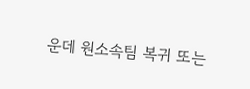운데 원소속팀 복귀 또는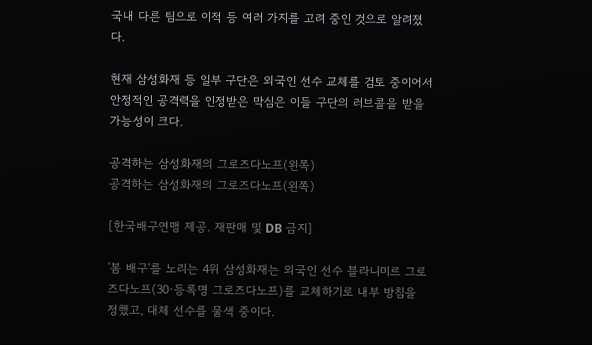국내 다른 팀으로 이적 등 여러 가지를 고려 중인 것으로 알려졌다.

현재 삼성화재 등 일부 구단은 외국인 선수 교체를 검토 중이어서 안정적인 공격력을 인정받은 막심은 이들 구단의 러브콜을 받을 가능성이 크다.

공격하는 삼성화재의 그로즈다노프(왼쪽)
공격하는 삼성화재의 그로즈다노프(왼쪽)

[한국배구연맹 제공. 재판매 및 DB 금지]

'봄 배구'를 노리는 4위 삼성화재는 외국인 선수 블라니미르 그로즈다노프(30·등록명 그로즈다노프)를 교체하기로 내부 방침을 정했고, 대체 선수를 물색 중이다.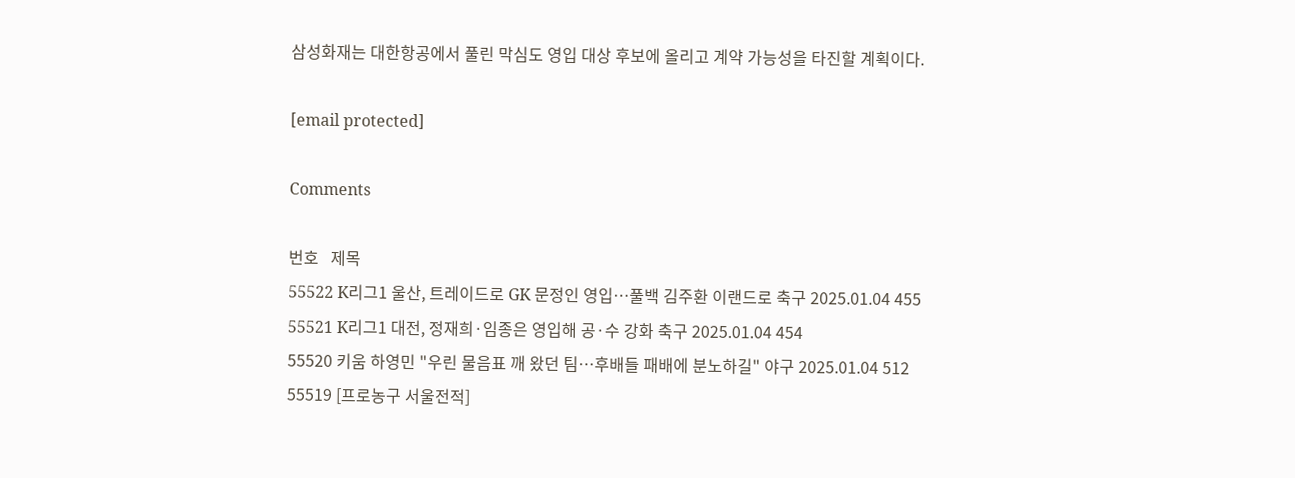삼성화재는 대한항공에서 풀린 막심도 영입 대상 후보에 올리고 계약 가능성을 타진할 계획이다.

[email protected]

Comments

번호   제목
55522 K리그1 울산, 트레이드로 GK 문정인 영입…풀백 김주환 이랜드로 축구 2025.01.04 455
55521 K리그1 대전, 정재희·임종은 영입해 공·수 강화 축구 2025.01.04 454
55520 키움 하영민 "우린 물음표 깨 왔던 팀…후배들 패배에 분노하길" 야구 2025.01.04 512
55519 [프로농구 서울전적]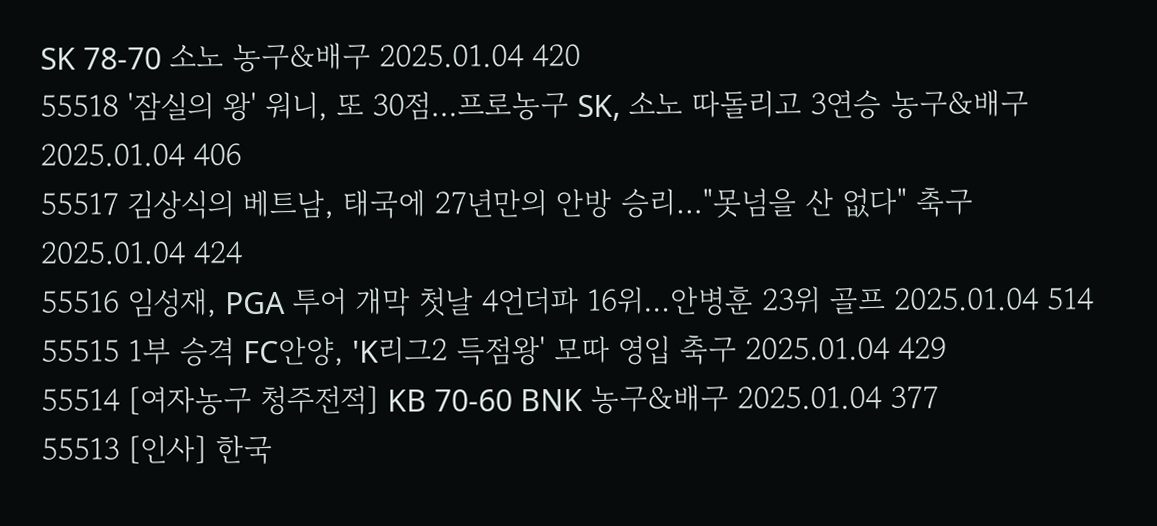SK 78-70 소노 농구&배구 2025.01.04 420
55518 '잠실의 왕' 워니, 또 30점…프로농구 SK, 소노 따돌리고 3연승 농구&배구 2025.01.04 406
55517 김상식의 베트남, 태국에 27년만의 안방 승리…"못넘을 산 없다" 축구 2025.01.04 424
55516 임성재, PGA 투어 개막 첫날 4언더파 16위…안병훈 23위 골프 2025.01.04 514
55515 1부 승격 FC안양, 'K리그2 득점왕' 모따 영입 축구 2025.01.04 429
55514 [여자농구 청주전적] KB 70-60 BNK 농구&배구 2025.01.04 377
55513 [인사] 한국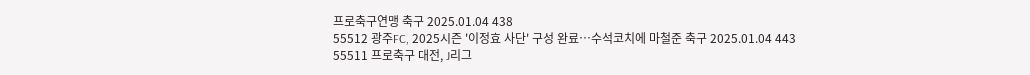프로축구연맹 축구 2025.01.04 438
55512 광주FC, 2025시즌 '이정효 사단' 구성 완료…수석코치에 마철준 축구 2025.01.04 443
55511 프로축구 대전, J리그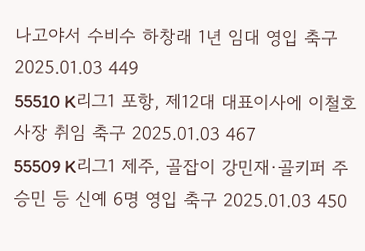나고야서 수비수 하창래 1년 임대 영입 축구 2025.01.03 449
55510 K리그1 포항, 제12대 대표이사에 이철호 사장 취임 축구 2025.01.03 467
55509 K리그1 제주, 골잡이 강민재·골키퍼 주승민 등 신예 6명 영입 축구 2025.01.03 450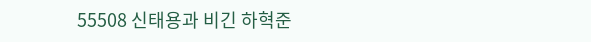55508 신태용과 비긴 하혁준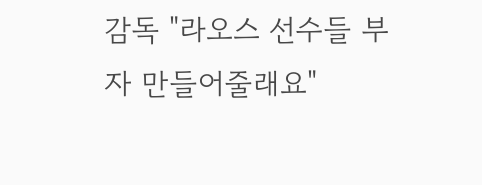감독 "라오스 선수들 부자 만들어줄래요"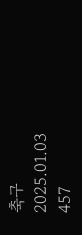축구 2025.01.03 457